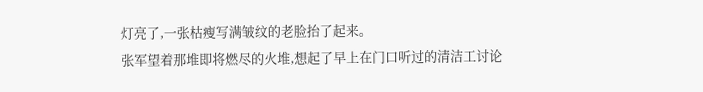灯亮了,一张枯瘦写满皱纹的老脸抬了起来。
张军望着那堆即将燃尽的火堆,想起了早上在门口听过的清洁工讨论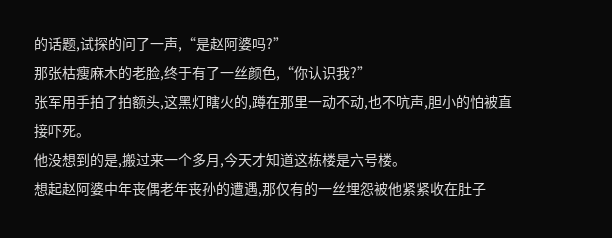的话题,试探的问了一声,“是赵阿婆吗?”
那张枯瘦麻木的老脸,终于有了一丝颜色,“你认识我?”
张军用手拍了拍额头,这黑灯瞎火的,蹲在那里一动不动,也不吭声,胆小的怕被直接吓死。
他没想到的是,搬过来一个多月,今天才知道这栋楼是六号楼。
想起赵阿婆中年丧偶老年丧孙的遭遇,那仅有的一丝埋怨被他紧紧收在肚子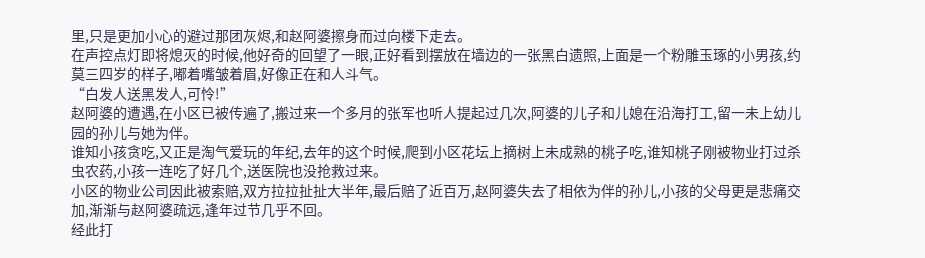里,只是更加小心的避过那团灰烬,和赵阿婆擦身而过向楼下走去。
在声控点灯即将熄灭的时候,他好奇的回望了一眼,正好看到摆放在墙边的一张黑白遗照,上面是一个粉雕玉琢的小男孩,约莫三四岁的样子,嘟着嘴皱着眉,好像正在和人斗气。
“白发人送黑发人,可怜!”
赵阿婆的遭遇,在小区已被传遍了,搬过来一个多月的张军也听人提起过几次,阿婆的儿子和儿媳在沿海打工,留一未上幼儿园的孙儿与她为伴。
谁知小孩贪吃,又正是淘气爱玩的年纪,去年的这个时候,爬到小区花坛上摘树上未成熟的桃子吃,谁知桃子刚被物业打过杀虫农药,小孩一连吃了好几个,送医院也没抢救过来。
小区的物业公司因此被索赔,双方拉拉扯扯大半年,最后赔了近百万,赵阿婆失去了相依为伴的孙儿,小孩的父母更是悲痛交加,渐渐与赵阿婆疏远,逢年过节几乎不回。
经此打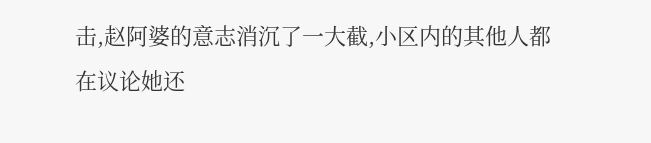击,赵阿婆的意志消沉了一大截,小区内的其他人都在议论她还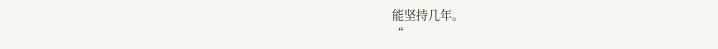能坚持几年。
“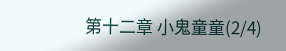第十二章 小鬼童童(2/4)